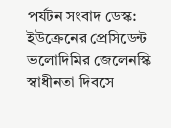পর্যটন সংবাদ ডেস্ক: ইউক্রেনের প্রেসিডেন্ট ভলোদিমির জেলেনস্কি স্বাধীনতা দিবসে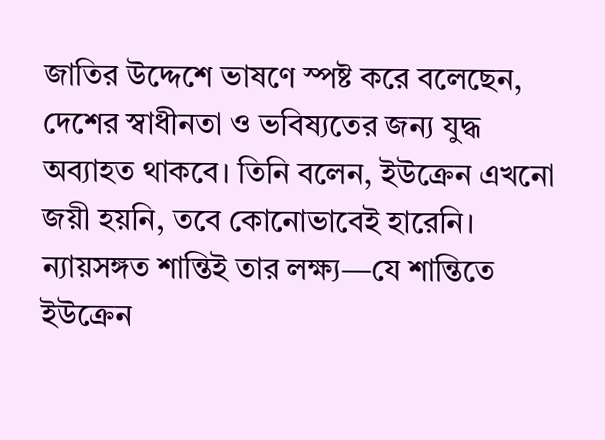জাতির উদ্দেশে ভাষণে স্পষ্ট করে বলেছেন, দেশের স্বাধীনতা ও ভবিষ্যতের জন্য যুদ্ধ অব্যাহত থাকবে। তিনি বলেন, ইউক্রেন এখনো জয়ী হয়নি, তবে কোনোভাবেই হারেনি। ন্যায়সঙ্গত শান্তিই তার লক্ষ্য—যে শান্তিতে ইউক্রেন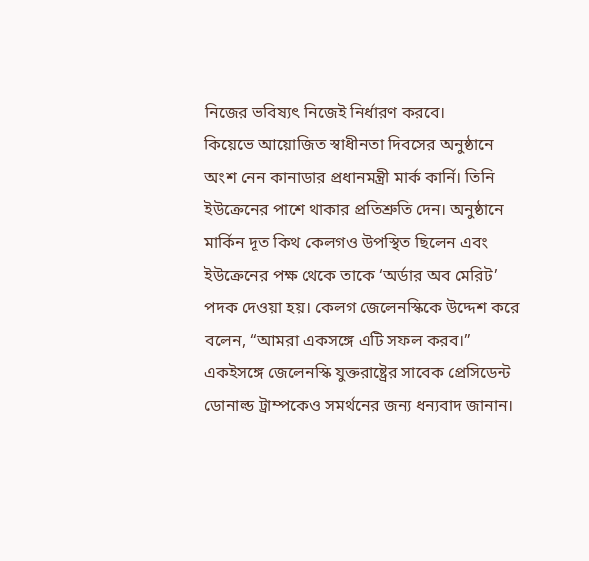নিজের ভবিষ্যৎ নিজেই নির্ধারণ করবে।
কিয়েভে আয়োজিত স্বাধীনতা দিবসের অনুষ্ঠানে অংশ নেন কানাডার প্রধানমন্ত্রী মার্ক কার্নি। তিনি ইউক্রেনের পাশে থাকার প্রতিশ্রুতি দেন। অনুষ্ঠানে মার্কিন দূত কিথ কেলগও উপস্থিত ছিলেন এবং ইউক্রেনের পক্ষ থেকে তাকে ‘অর্ডার অব মেরিট’ পদক দেওয়া হয়। কেলগ জেলেনস্কিকে উদ্দেশ করে বলেন, “আমরা একসঙ্গে এটি সফল করব।” একইসঙ্গে জেলেনস্কি যুক্তরাষ্ট্রের সাবেক প্রেসিডেন্ট ডোনাল্ড ট্রাম্পকেও সমর্থনের জন্য ধন্যবাদ জানান।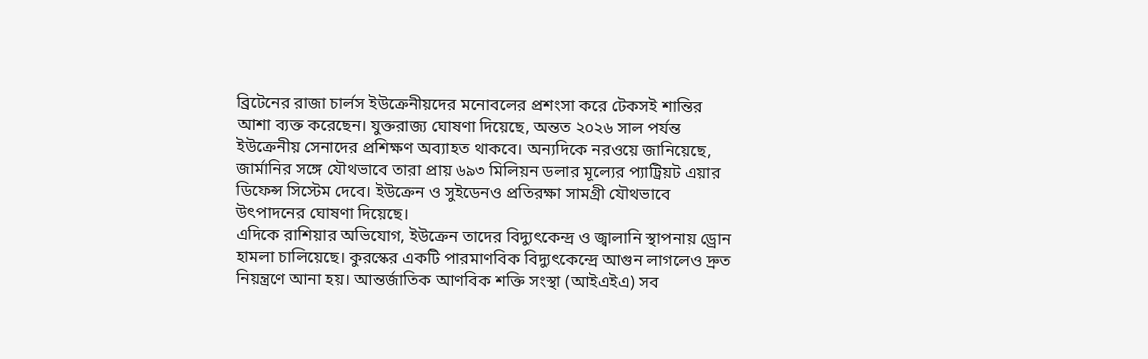ব্রিটেনের রাজা চার্লস ইউক্রেনীয়দের মনোবলের প্রশংসা করে টেকসই শান্তির আশা ব্যক্ত করেছেন। যুক্তরাজ্য ঘোষণা দিয়েছে, অন্তত ২০২৬ সাল পর্যন্ত ইউক্রেনীয় সেনাদের প্রশিক্ষণ অব্যাহত থাকবে। অন্যদিকে নরওয়ে জানিয়েছে, জার্মানির সঙ্গে যৌথভাবে তারা প্রায় ৬৯৩ মিলিয়ন ডলার মূল্যের প্যাট্রিয়ট এয়ার ডিফেন্স সিস্টেম দেবে। ইউক্রেন ও সুইডেনও প্রতিরক্ষা সামগ্রী যৌথভাবে উৎপাদনের ঘোষণা দিয়েছে।
এদিকে রাশিয়ার অভিযোগ, ইউক্রেন তাদের বিদ্যুৎকেন্দ্র ও জ্বালানি স্থাপনায় ড্রোন হামলা চালিয়েছে। কুরস্কের একটি পারমাণবিক বিদ্যুৎকেন্দ্রে আগুন লাগলেও দ্রুত নিয়ন্ত্রণে আনা হয়। আন্তর্জাতিক আণবিক শক্তি সংস্থা (আইএইএ) সব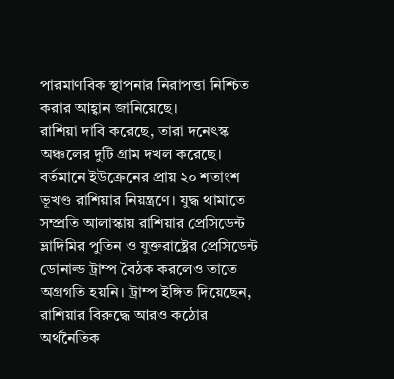পারমাণবিক স্থাপনার নিরাপত্তা নিশ্চিত করার আহ্বান জানিয়েছে।
রাশিয়া দাবি করেছে, তারা দনেৎস্ক অঞ্চলের দুটি গ্রাম দখল করেছে। বর্তমানে ইউক্রেনের প্রায় ২০ শতাংশ ভূখণ্ড রাশিয়ার নিয়ন্ত্রণে। যুদ্ধ থামাতে সম্প্রতি আলাস্কায় রাশিয়ার প্রেসিডেন্ট ভ্লাদিমির পুতিন ও যুক্তরাষ্ট্রের প্রেসিডেন্ট ডোনাল্ড ট্রাম্প বৈঠক করলেও তাতে অগ্রগতি হয়নি। ট্রাম্প ইঙ্গিত দিয়েছেন, রাশিয়ার বিরুদ্ধে আরও কঠোর অর্থনৈতিক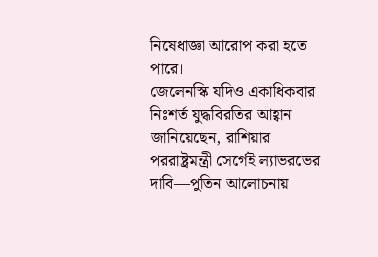নিষেধাজ্ঞা আরোপ করা হতে পারে।
জেলেনস্কি যদিও একাধিকবার নিঃশর্ত যুদ্ধবিরতির আহ্বান জানিয়েছেন, রাশিয়ার পররাষ্ট্রমন্ত্রী সের্গেই ল্যাভরভের দাবি—পুতিন আলোচনায়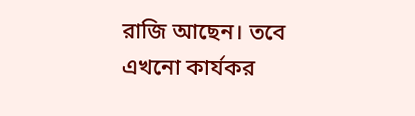রাজি আছেন। তবে এখনো কার্যকর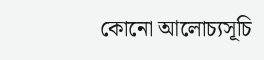কোনো আলোচ্যসূচি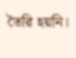তৈরি হয়নি।